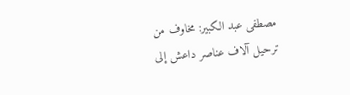مصطفى عبد الكبير: مخاوف من ترحيل آلاف عناصر داعش إلى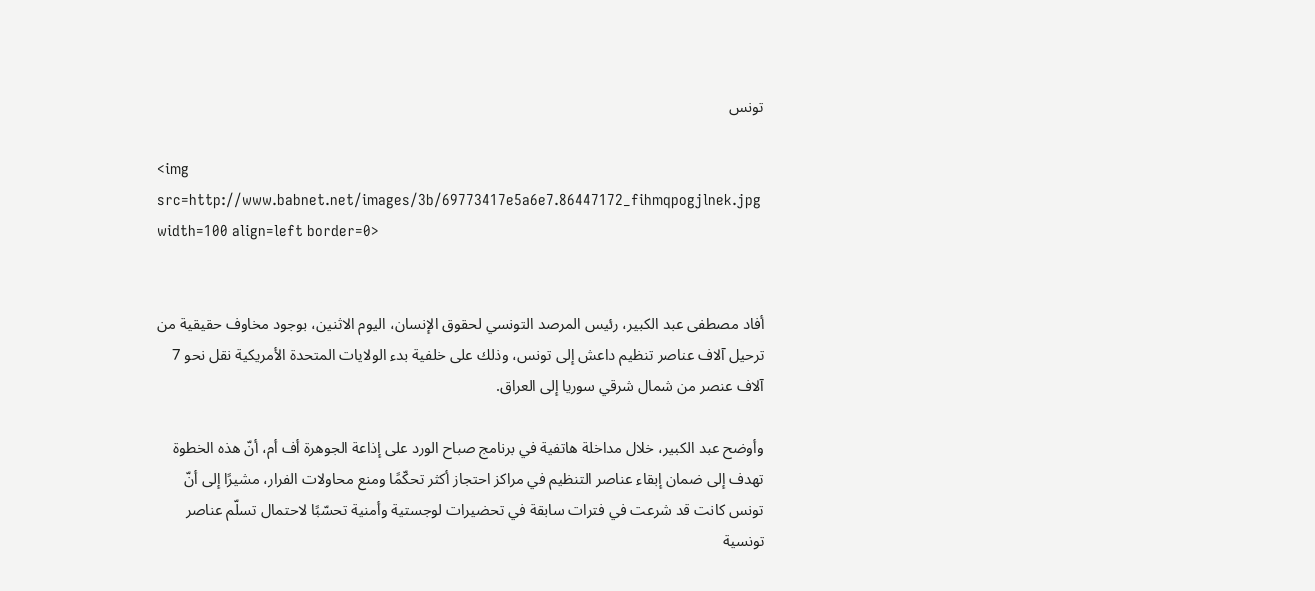تونس

<img src=http://www.babnet.net/images/3b/69773417e5a6e7.86447172_fihmqpogjlnek.jpg width=100 align=left border=0>


أفاد مصطفى عبد الكبير، رئيس المرصد التونسي لحقوق الإنسان، اليوم الاثنين، بوجود مخاوف حقيقية من ترحيل آلاف عناصر تنظيم داعش إلى تونس، وذلك على خلفية بدء الولايات المتحدة الأمريكية نقل نحو 7 آلاف عنصر من شمال شرقي سوريا إلى العراق.

وأوضح عبد الكبير، خلال مداخلة هاتفية في برنامج صباح الورد على إذاعة الجوهرة أف أم، أنّ هذه الخطوة تهدف إلى ضمان إبقاء عناصر التنظيم في مراكز احتجاز أكثر تحكّمًا ومنع محاولات الفرار، مشيرًا إلى أنّ تونس كانت قد شرعت في فترات سابقة في تحضيرات لوجستية وأمنية تحسّبًا لاحتمال تسلّم عناصر تونسية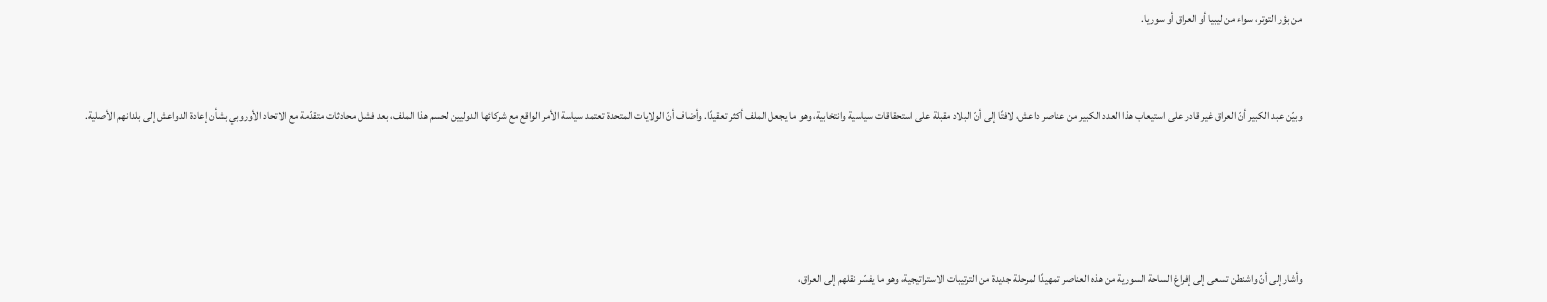من بؤر التوتر، سواء من ليبيا أو العراق أو سوريا.


وبيّن عبد الكبير أنّ العراق غير قادر على استيعاب هذا العدد الكبير من عناصر داعش، لافتًا إلى أنّ البلاد مقبلة على استحقاقات سياسية وانتخابية، وهو ما يجعل الملف أكثر تعقيدًا. وأضاف أنّ الولايات المتحدة تعتمد سياسة الأمر الواقع مع شركائها الدوليين لحسم هذا الملف، بعد فشل محادثات متقدّمة مع الاتحاد الأوروبي بشأن إعادة الدواعش إلى بلدانهم الأصلية.




وأشار إلى أنّ واشنطن تسعى إلى إفراغ الساحة السورية من هذه العناصر تمهيدًا لمرحلة جديدة من الترتيبات الاستراتيجية، وهو ما يفسّر نقلهم إلى العراق،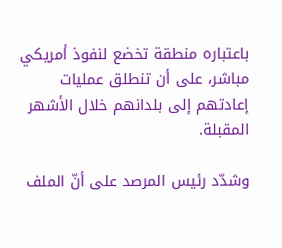باعتباره منطقة تخضع لنفوذ أمريكي مباشر، على أن تنطلق عمليات إعادتهم إلى بلدانهم خلال الأشهر المقبلة.

وشدّد رئيس المرصد على أنّ الملف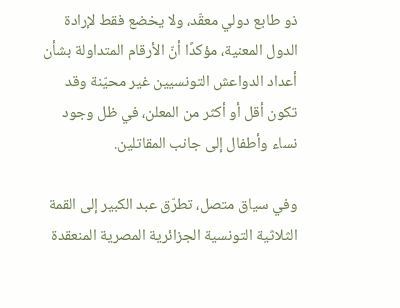ذو طابع دولي معقّد، ولا يخضع فقط لإرادة الدول المعنية، مؤكدًا أنّ الأرقام المتداولة بشأن أعداد الدواعش التونسيين غير محيّنة وقد تكون أقل أو أكثر من المعلن، في ظل وجود نساء وأطفال إلى جانب المقاتلين.

وفي سياق متصل، تطرّق عبد الكبير إلى القمة الثلاثية التونسية الجزائرية المصرية المنعقدة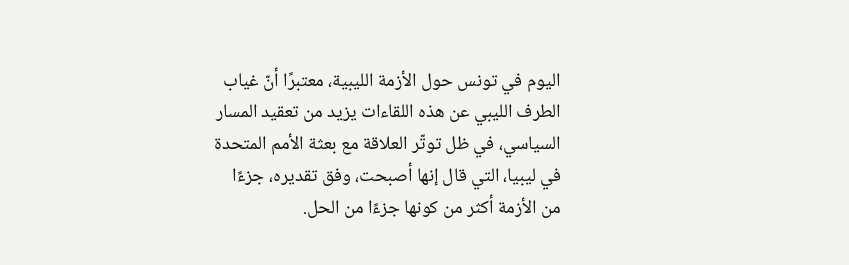اليوم في تونس حول الأزمة الليبية، معتبرًا أنّ غياب الطرف الليبي عن هذه اللقاءات يزيد من تعقيد المسار السياسي، في ظل توتّر العلاقة مع بعثة الأمم المتحدة في ليبيا، التي قال إنها أصبحت، وفق تقديره، جزءًا من الأزمة أكثر من كونها جزءًا من الحل.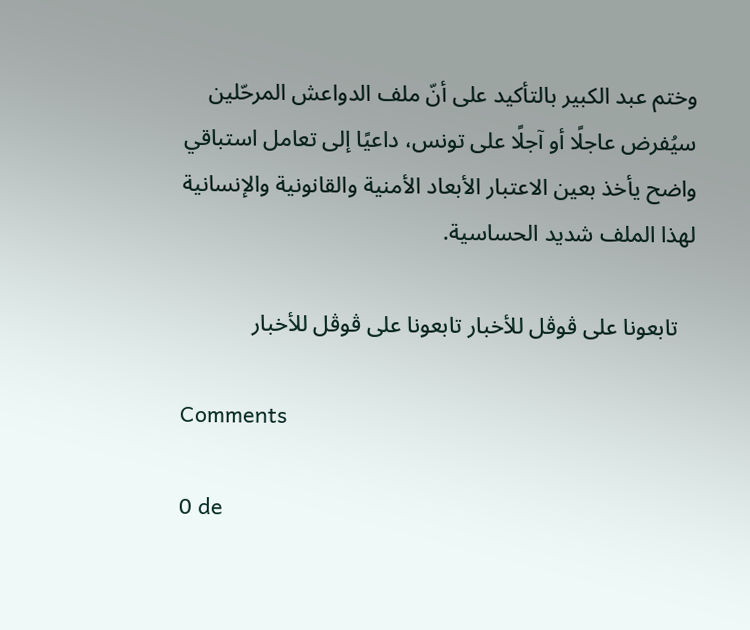وختم عبد الكبير بالتأكيد على أنّ ملف الدواعش المرحّلين سيُفرض عاجلًا أو آجلًا على تونس، داعيًا إلى تعامل استباقي واضح يأخذ بعين الاعتبار الأبعاد الأمنية والقانونية والإنسانية لهذا الملف شديد الحساسية.

   تابعونا على ڤوڤل للأخبار تابعونا على ڤوڤل للأخبار

Comments

0 de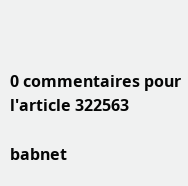0 commentaires pour l'article 322563

babnet